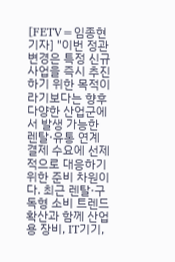[FETV=임종현 기자] "이번 정관 변경은 특정 신규 사업을 즉시 추진하기 위한 목적이라기보다는 향후 다양한 산업군에서 발생 가능한 렌탈·유통 연계 결제 수요에 선제적으로 대응하기 위한 준비 차원이다. 최근 렌탈·구독형 소비 트렌드 확산과 함께 산업용 장비, IT기기,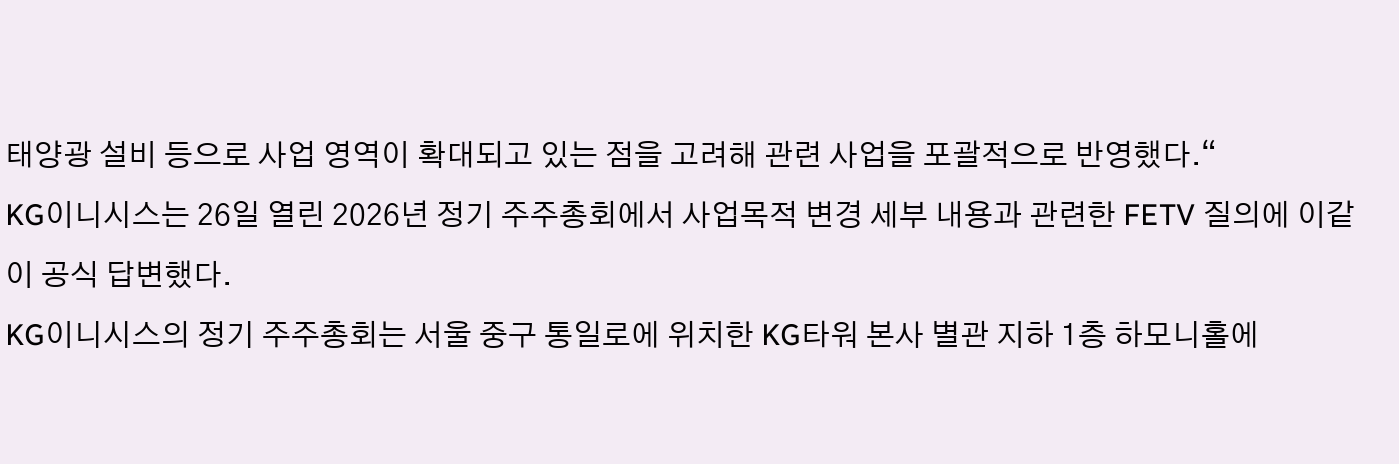태양광 설비 등으로 사업 영역이 확대되고 있는 점을 고려해 관련 사업을 포괄적으로 반영했다.“
KG이니시스는 26일 열린 2026년 정기 주주총회에서 사업목적 변경 세부 내용과 관련한 FETV 질의에 이같이 공식 답변했다.
KG이니시스의 정기 주주총회는 서울 중구 통일로에 위치한 KG타워 본사 별관 지하 1층 하모니홀에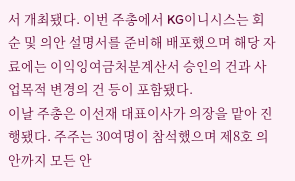서 개최됐다. 이번 주총에서 KG이니시스는 회순 및 의안 설명서를 준비해 배포했으며 해당 자료에는 이익잉여금처분계산서 승인의 건과 사업목적 변경의 건 등이 포함됐다.
이날 주총은 이선재 대표이사가 의장을 맡아 진행됐다. 주주는 30여명이 참석했으며 제8호 의안까지 모든 안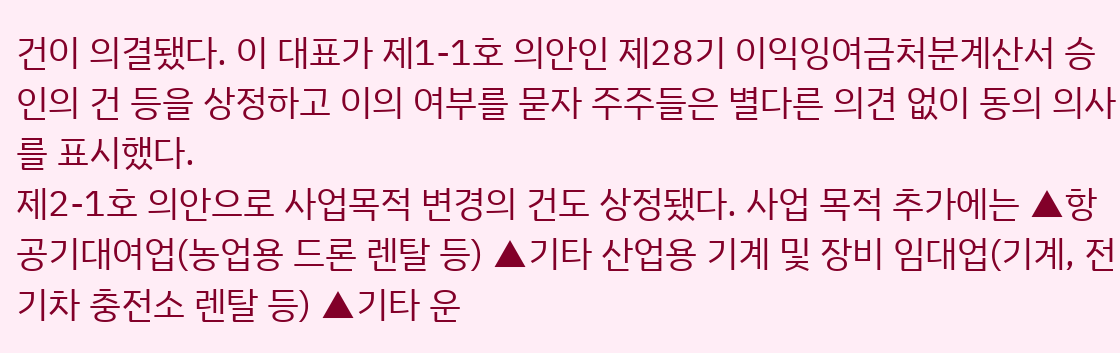건이 의결됐다. 이 대표가 제1-1호 의안인 제28기 이익잉여금처분계산서 승인의 건 등을 상정하고 이의 여부를 묻자 주주들은 별다른 의견 없이 동의 의사를 표시했다.
제2-1호 의안으로 사업목적 변경의 건도 상정됐다. 사업 목적 추가에는 ▲항공기대여업(농업용 드론 렌탈 등) ▲기타 산업용 기계 및 장비 임대업(기계, 전기차 충전소 렌탈 등) ▲기타 운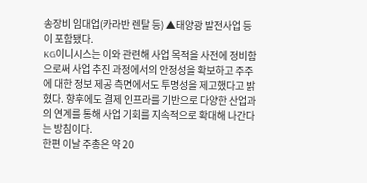송장비 임대업(카라반 렌탈 등) ▲태양광 발전사업 등이 포함됐다.
KG이니시스는 이와 관련해 사업 목적을 사전에 정비함으로써 사업 추진 과정에서의 안정성을 확보하고 주주에 대한 정보 제공 측면에서도 투명성을 제고했다고 밝혔다. 향후에도 결제 인프라를 기반으로 다양한 산업과의 연계를 통해 사업 기회를 지속적으로 확대해 나간다는 방침이다.
한편 이날 주총은 약 20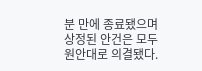분 만에 종료됐으며 상정된 안건은 모두 원안대로 의결됐다.